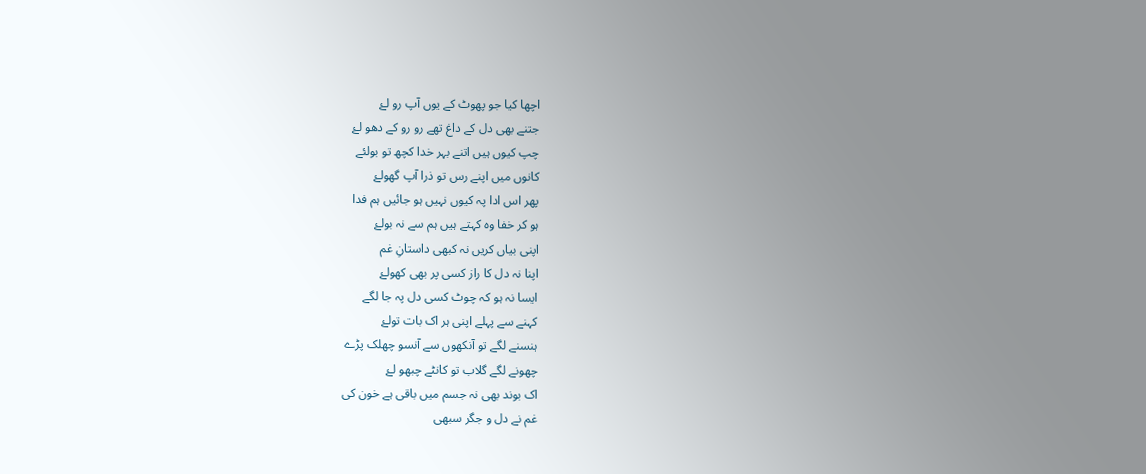اچھا کیا جو پھوٹ کے یوں آپ رو لۓ
جتنے بھی دل کے داغ تھے رو رو کے دھو لۓ
چپ کیوں ہیں اتنے بہر خدا کچھ تو بولئے
کانوں میں اپنے رس تو ذرا آپ گھولۓ
پھر اس ادا پہ کیوں نہیں ہو جائیں ہم فدا
ہو کر خفا وہ کہتے ہیں ہم سے نہ بولۓ
اپنی بیاں کریں نہ کبھی داستانِ غم
اپنا نہ دل کا راز کسی پر بھی کھولۓ
ایسا نہ ہو کہ چوٹ کسی دل پہ جا لگے
کہنے سے پہلے اپنی ہر اک بات تولۓ
ہنسنے لگے تو آنکھوں سے آنسو چھلک پڑے
چھونے لگے گلاب تو کانٹے چبھو لۓ
اک بوند بھی نہ جسم میں باقی ہے خون کی
غم نے دل و جگر سبھی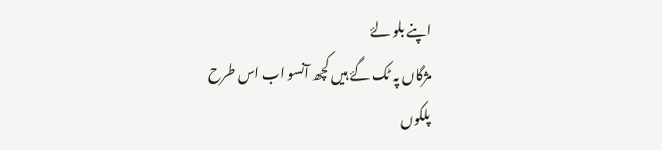اپنے بلو لۓ
مژگاں پہ ٹک گۓ ہیں کچھ آنسو اب اس طرح
پلکوں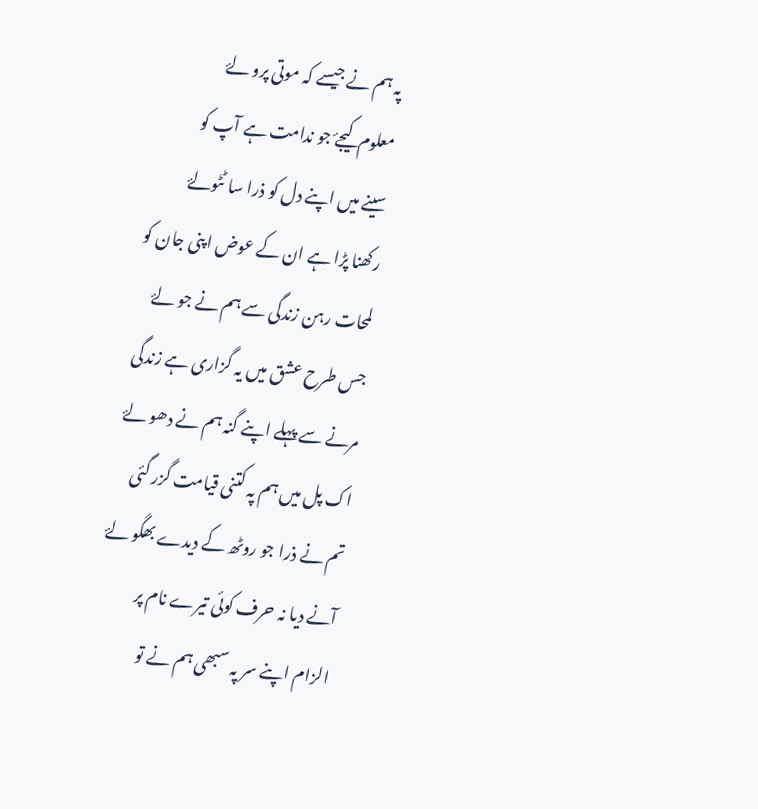پہ ہم نے جیسے کہ موتی پرو لۓ
معلوم کیجۓ جو ندامت ہے آپ کو
سینے میں اپنے دل کو ذرا سا ٹٹولۓ
رکھنا پڑا ہے ان کے عوض اپنی جان کو
لمحات رہن زندگی سے ہم نے جو لۓ
جس طرح عشق میں یہ گزاری ہے زندگی
مرنے سے پہلے اپنے گنہ ہم نے دھو لۓ
اک پل میں ہم پہ کتنی قیامت گزر گئی
تم نے ذرا جو روٹھ کے دیدے بھگو لۓ
آنے دیا نہ حرف کوئی تیرے نام پر
الزام اپنے سر پہ سبھی ہم نے تو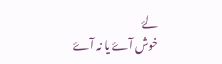لۓ
خوش آۓ یا نہ آۓ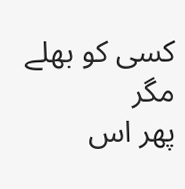کسی کو بھلے مگر
پھر اس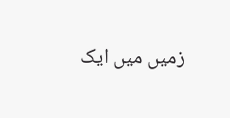زمیں میں ایک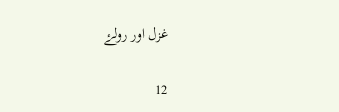غزل اور رولۓ

12